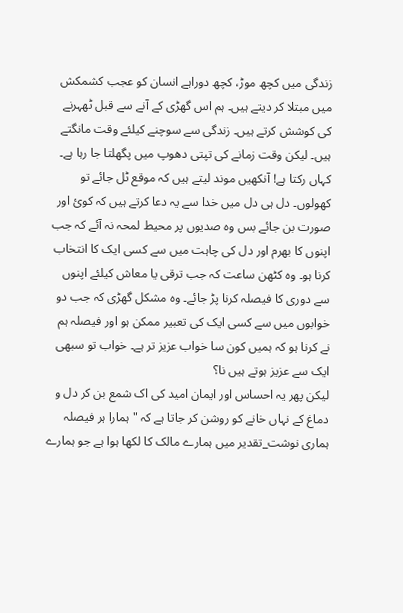زندگی میں کچھ موڑ، کچھ دوراہے انسان کو عجب کشمکش میں مبتلا کر دیتے ہیں۔ ہم اس گھڑی کے آنے سے قبل ٹھہرنے کی کوشش کرتے ہیں۔ زندگی سے سوچنے کیلئے وقت مانگتے ہیں۔ لیکن وقت زمانے کی تپتی دھوپ میں پگھلتا جا رہا ہے۔ کہاں رکتا ہے! آنکھیں موند لیتے ہیں کہ موقع ٹل جائے تو کھولوں۔ دل ہی دل میں خدا سے یہ دعا کرتے ہیں کہ کوئ اور صورت بن جائے بس وہ صدیوں پر محیط لمحہ نہ آئے کہ جب اپنوں کا بھرم اور دل کی چاہت میں سے کسی ایک کا انتخاب کرنا ہو۔ وہ کٹھن ساعت کہ جب ترقی یا معاش کیلئے اپنوں سے دوری کا فیصلہ کرنا پڑ جائے۔ وہ مشکل گھڑی کہ جب دو خوابوں میں سے کسی ایک کی تعبیر ممکن ہو اور فیصلہ ہم نے کرنا ہو کہ ہمیں کون سا خواب عزیز تر ہے۔ خواب تو سبھی ایک سے عزیز ہوتے ہیں نا؟
لیکن پھر یہ احساس اور ایمان امید کی اک شمع بن کر دل و دماغ کے نہاں خانے کو روشن کر جاتا ہے کہ " ہمارا ہر فیصلہ ہماری نوشت_تقدیر میں ہمارے مالک کا لکھا ہوا ہے جو ہمارے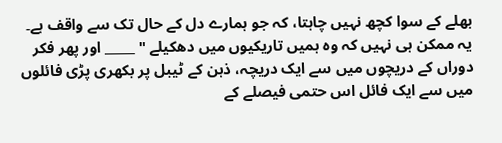بھلے کے سوا کچھ نہیں چاہتا، کہ جو ہمارے دل کے حال تک سے واقف ہے۔ یہ ممکن ہی نہیں کہ وہ ہمیں تاریکیوں میں دھکیلے " _____ اور پھر فکر دوراں کے دریچوں میں سے ایک دریچہ، ذہن کے ٹیبل پر بکھری پڑی فائلوں میں سے ایک فائل اس حتمی فیصلے کے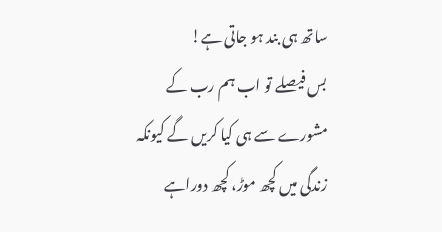ساتھ ہی بند ہو جاتی ہے!
بس فیصلے تو اب ہم رب کے مشورے سے ہی کیا کریں گے کیونکہ زندگی میں کچھ موڑ، کچھ دوراہے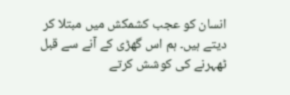انسان کو عجب کشمکش میں مبتلا کر دیتے ہیں۔ ہم اس گھڑی کے آنے سے قبل ٹھہرنے کی کوشش کرتے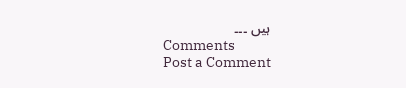ہیں ۔۔۔
Comments
Post a Comment